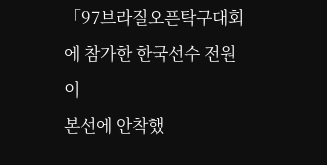「97브라질오픈탁구대회에 참가한 한국선수 전원이
본선에 안착했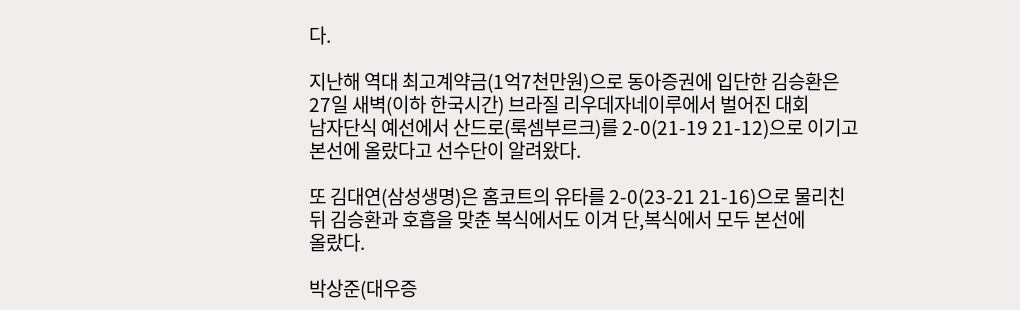다.

지난해 역대 최고계약금(1억7천만원)으로 동아증권에 입단한 김승환은
27일 새벽(이하 한국시간) 브라질 리우데자네이루에서 벌어진 대회
남자단식 예선에서 산드로(룩셈부르크)를 2-0(21-19 21-12)으로 이기고
본선에 올랐다고 선수단이 알려왔다.

또 김대연(삼성생명)은 홈코트의 유타를 2-0(23-21 21-16)으로 물리친
뒤 김승환과 호흡을 맞춘 복식에서도 이겨 단,복식에서 모두 본선에
올랐다.

박상준(대우증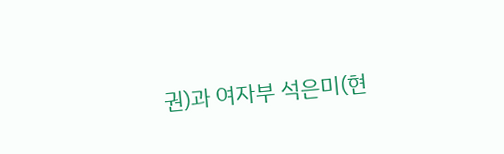권)과 여자부 석은미(현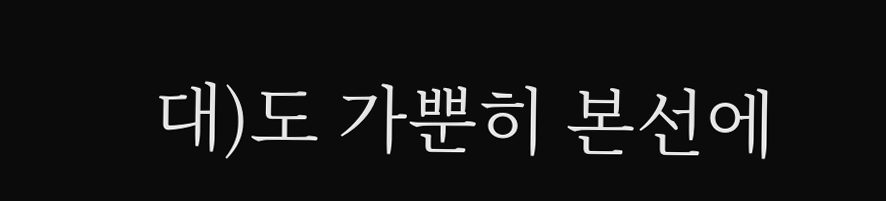대)도 가뿐히 본선에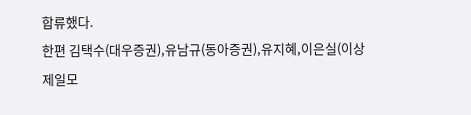합류했다.
한편 김택수(대우증권),유남규(동아증권),유지혜,이은실(이상
제일모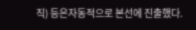직) 등은자동적으로 본선에 진출했다.